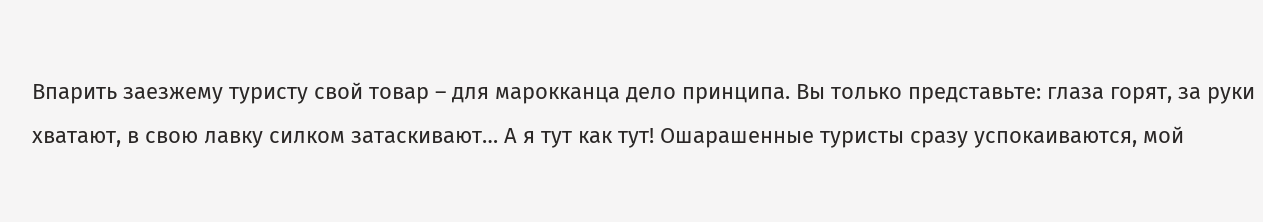Впарить заезжему туристу свой товар – для марокканца дело принципа. Вы только представьте: глаза горят, за руки хватают, в свою лавку силком затаскивают… А я тут как тут! Ошарашенные туристы сразу успокаиваются, мой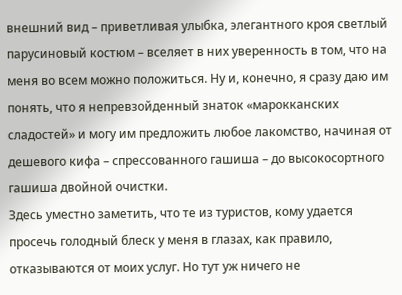внешний вид – приветливая улыбка, элегантного кроя светлый парусиновый костюм – вселяет в них уверенность в том, что на меня во всем можно положиться. Ну и, конечно, я сразу даю им понять, что я непревзойденный знаток «марокканских сладостей» и могу им предложить любое лакомство, начиная от дешевого кифа – спрессованного гашиша – до высокосортного гашиша двойной очистки.
Здесь уместно заметить, что те из туристов, кому удается просечь голодный блеск у меня в глазах, как правило, отказываются от моих услуг. Но тут уж ничего не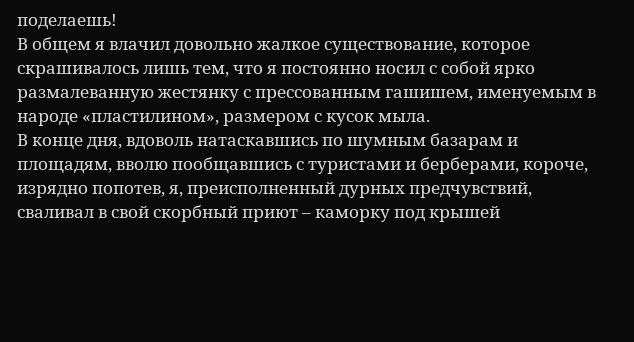поделаешь!
В общем я влачил довольно жалкое существование, которое скрашивалось лишь тем, что я постоянно носил с собой ярко размалеванную жестянку с прессованным гашишем, именуемым в народе «пластилином», размером с кусок мыла.
В конце дня, вдоволь натаскавшись по шумным базарам и площадям, вволю пообщавшись с туристами и берберами, короче, изрядно попотев, я, преисполненный дурных предчувствий, сваливал в свой скорбный приют – каморку под крышей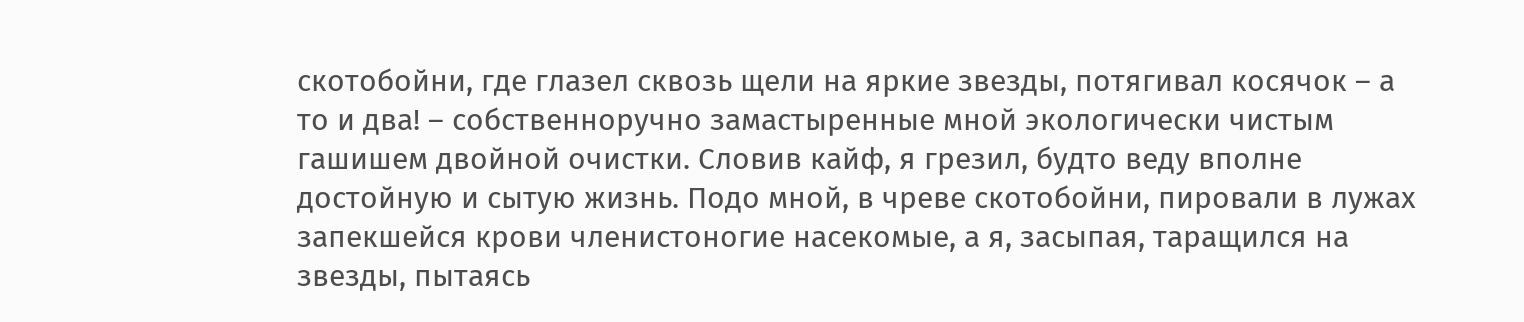скотобойни, где глазел сквозь щели на яркие звезды, потягивал косячок – а то и два! – собственноручно замастыренные мной экологически чистым гашишем двойной очистки. Словив кайф, я грезил, будто веду вполне достойную и сытую жизнь. Подо мной, в чреве скотобойни, пировали в лужах запекшейся крови членистоногие насекомые, а я, засыпая, таращился на звезды, пытаясь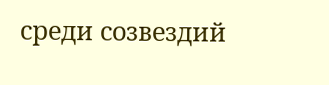среди созвездий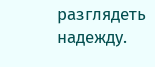разглядеть надежду.